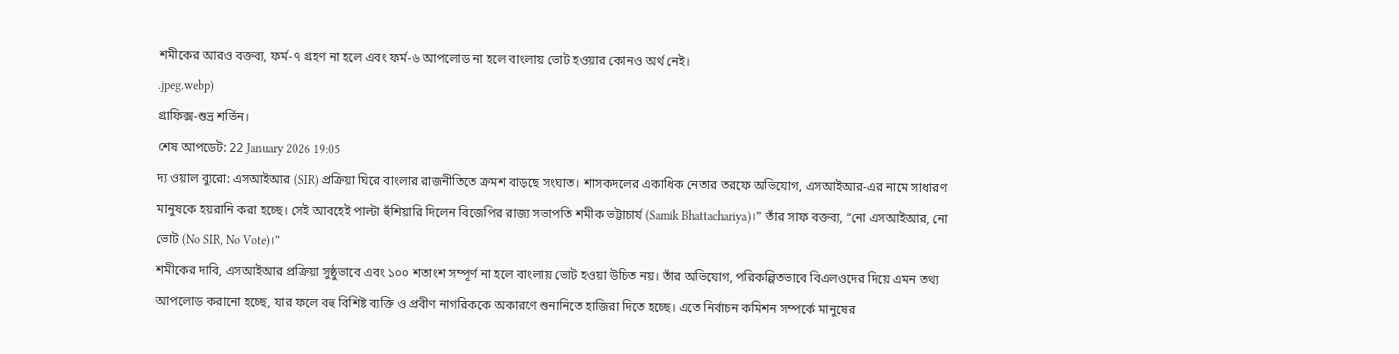শমীকের আরও বক্তব্য, ফর্ম-৭ গ্রহণ না হলে এবং ফর্ম-৬ আপলোড না হলে বাংলায় ভোট হওয়ার কোনও অর্থ নেই।
.jpeg.webp)
গ্রাফিক্স-শুভ্র শর্ভিন।
শেষ আপডেট: 22 January 2026 19:05
দ্য ওয়াল ব্যুরো: এসআইআর (SIR) প্রক্রিয়া ঘিরে বাংলার রাজনীতিতে ক্রমশ বাড়ছে সংঘাত। শাসকদলের একাধিক নেতার তরফে অভিযোগ, এসআইআর-এর নামে সাধারণ মানুষকে হয়রানি করা হচ্ছে। সেই আবহেই পাল্টা হুঁশিয়ারি দিলেন বিজেপির রাজ্য সভাপতি শমীক ভট্টাচার্য (Samik Bhattachariya)।” তাঁর সাফ বক্তব্য, “নো এসআইআর, নো ভোট (No SIR, No Vote)।"
শমীকের দাবি, এসআইআর প্রক্রিয়া সুষ্ঠুভাবে এবং ১০০ শতাংশ সম্পূর্ণ না হলে বাংলায় ভোট হওয়া উচিত নয়। তাঁর অভিযোগ, পরিকল্পিতভাবে বিএলওদের দিয়ে এমন তথ্য আপলোড করানো হচ্ছে, যার ফলে বহু বিশিষ্ট ব্যক্তি ও প্রবীণ নাগরিককে অকারণে শুনানিতে হাজিরা দিতে হচ্ছে। এতে নির্বাচন কমিশন সম্পর্কে মানুষের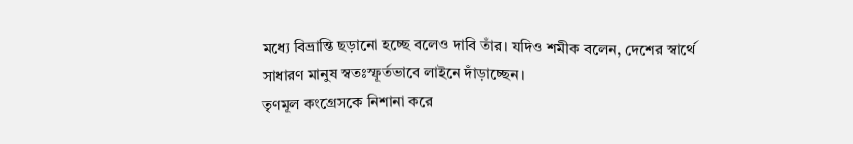মধ্যে বিভ্রান্তি ছড়ানো হচ্ছে বলেও দাবি তাঁর। যদিও শমীক বলেন, দেশের স্বার্থে সাধারণ মানুষ স্বতঃস্ফূর্তভাবে লাইনে দাঁড়াচ্ছেন।
তৃণমূল কংগ্রেসকে নিশানা করে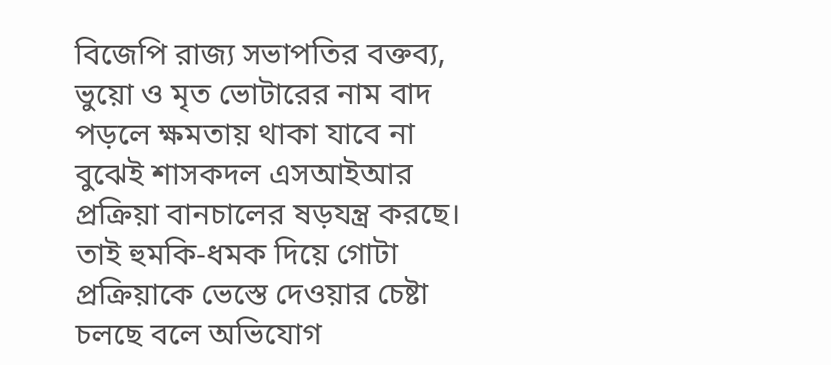বিজেপি রাজ্য সভাপতির বক্তব্য, ভুয়ো ও মৃত ভোটারের নাম বাদ পড়লে ক্ষমতায় থাকা যাবে না বুঝেই শাসকদল এসআইআর প্রক্রিয়া বানচালের ষড়যন্ত্র করছে। তাই হুমকি-ধমক দিয়ে গোটা প্রক্রিয়াকে ভেস্তে দেওয়ার চেষ্টা চলছে বলে অভিযোগ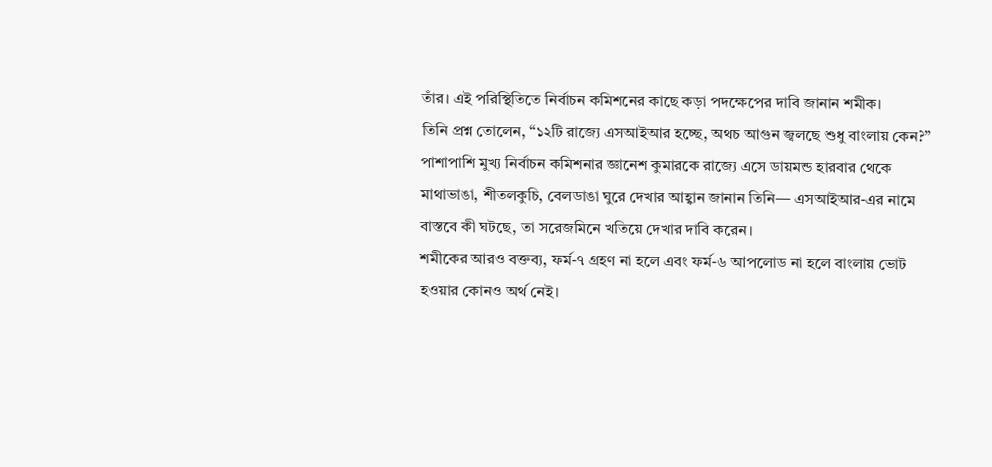তাঁর। এই পরিস্থিতিতে নির্বাচন কমিশনের কাছে কড়া পদক্ষেপের দাবি জানান শমীক।
তিনি প্রশ্ন তোলেন, “১২টি রাজ্যে এসআইআর হচ্ছে, অথচ আগুন জ্বলছে শুধু বাংলায় কেন?” পাশাপাশি মুখ্য নির্বাচন কমিশনার জ্ঞানেশ কুমারকে রাজ্যে এসে ডায়মন্ড হারবার থেকে মাথাভাঙা, শীতলকুচি, বেলডাঙা ঘুরে দেখার আহ্বান জানান তিনি— এসআইআর-এর নামে বাস্তবে কী ঘটছে, তা সরেজমিনে খতিয়ে দেখার দাবি করেন।
শমীকের আরও বক্তব্য, ফর্ম-৭ গ্রহণ না হলে এবং ফর্ম-৬ আপলোড না হলে বাংলায় ভোট হওয়ার কোনও অর্থ নেই।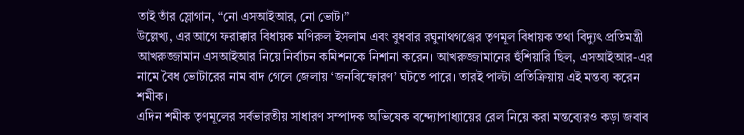তাই তাঁর স্লোগান, “নো এসআইআর, নো ভোট।”
উল্লেখ্য, এর আগে ফরাক্কার বিধায়ক মণিরুল ইসলাম এবং বুধবার রঘুনাথগঞ্জের তৃণমূল বিধায়ক তথা বিদ্যুৎ প্রতিমন্ত্রী আখরুজ্জামান এসআইআর নিয়ে নির্বাচন কমিশনকে নিশানা করেন। আখরুজ্জামানের হুঁশিয়ারি ছিল, এসআইআর-এর নামে বৈধ ভোটারের নাম বাদ গেলে জেলায় ‘জনবিস্ফোরণ’ ঘটতে পারে। তারই পাল্টা প্রতিক্রিয়ায় এই মন্তব্য করেন শমীক।
এদিন শমীক তৃণমূলের সর্বভারতীয় সাধারণ সম্পাদক অভিষেক বন্দ্যোপাধ্যায়ের রেল নিয়ে করা মন্তব্যেরও কড়া জবাব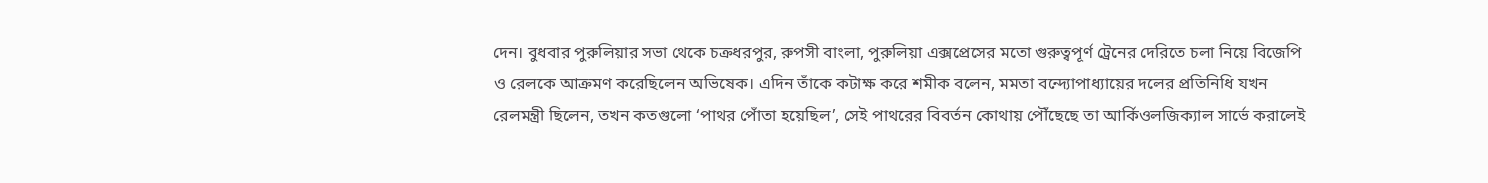দেন। বুধবার পুরুলিয়ার সভা থেকে চক্রধরপুর, রুপসী বাংলা, পুরুলিয়া এক্সপ্রেসের মতো গুরুত্বপূর্ণ ট্রেনের দেরিতে চলা নিয়ে বিজেপি ও রেলকে আক্রমণ করেছিলেন অভিষেক। এদিন তাঁকে কটাক্ষ করে শমীক বলেন, মমতা বন্দ্যোপাধ্যায়ের দলের প্রতিনিধি যখন রেলমন্ত্রী ছিলেন, তখন কতগুলো ‘পাথর পোঁতা হয়েছিল’, সেই পাথরের বিবর্তন কোথায় পৌঁছেছে তা আর্কিওলজিক্যাল সার্ভে করালেই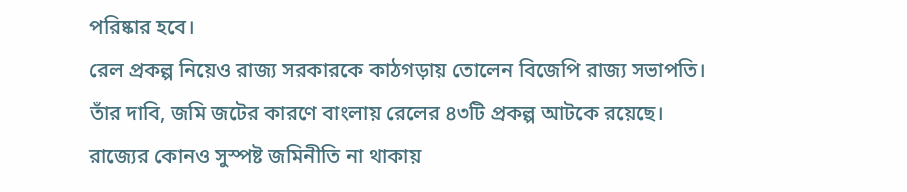পরিষ্কার হবে।
রেল প্রকল্প নিয়েও রাজ্য সরকারকে কাঠগড়ায় তোলেন বিজেপি রাজ্য সভাপতি। তাঁর দাবি, জমি জটের কারণে বাংলায় রেলের ৪৩টি প্রকল্প আটকে রয়েছে। রাজ্যের কোনও সুস্পষ্ট জমিনীতি না থাকায়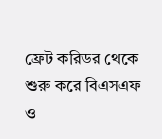ফ্রেট করিডর থেকে শুরু করে বিএসএফ ও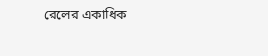রেলের একাধিক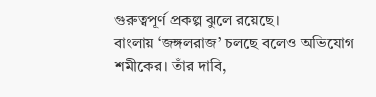গুরুত্বপূর্ণ প্রকল্প ঝুলে রয়েছে।
বাংলায় ‘জঙ্গলরাজ’ চলছে বলেও অভিযোগ শমীকের। তাঁর দাবি,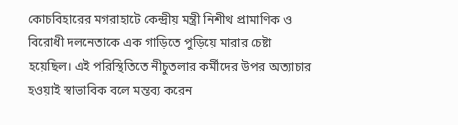কোচবিহারের মগরাহাটে কেন্দ্রীয় মন্ত্রী নিশীথ প্রামাণিক ও বিরোধী দলনেতাকে এক গাড়িতে পুড়িয়ে মারার চেষ্টা হয়েছিল। এই পরিস্থিতিতে নীচুতলার কর্মীদের উপর অত্যাচার হওয়াই স্বাভাবিক বলে মন্তব্য করেন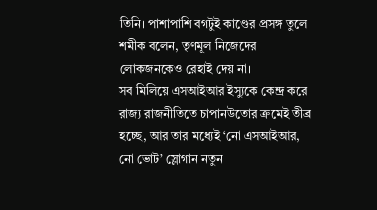তিনি। পাশাপাশি বগটুই কাণ্ডের প্রসঙ্গ তুলে শমীক বলেন, তৃণমূল নিজেদের লোকজনকেও রেহাই দেয় না।
সব মিলিয়ে এসআইআর ইস্যুকে কেন্দ্র করে রাজ্য রাজনীতিতে চাপানউতোর ক্রমেই তীব্র হচ্ছে, আর তার মধ্যেই ‘নো এসআইআর, নো ভোট’ স্লোগান নতুন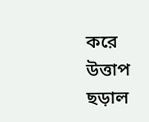করে উত্তাপ ছড়াল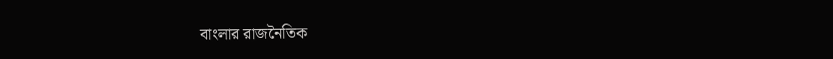বাংলার রাজনৈতিক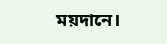ময়দানে।